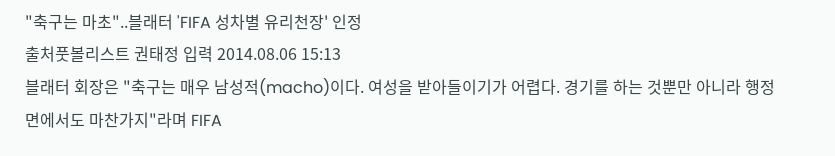"축구는 마초"..블래터 'FIFA 성차별 유리천장' 인정
출처풋볼리스트 권태정 입력 2014.08.06 15:13
블래터 회장은 "축구는 매우 남성적(macho)이다. 여성을 받아들이기가 어렵다. 경기를 하는 것뿐만 아니라 행정 면에서도 마찬가지"라며 FIFA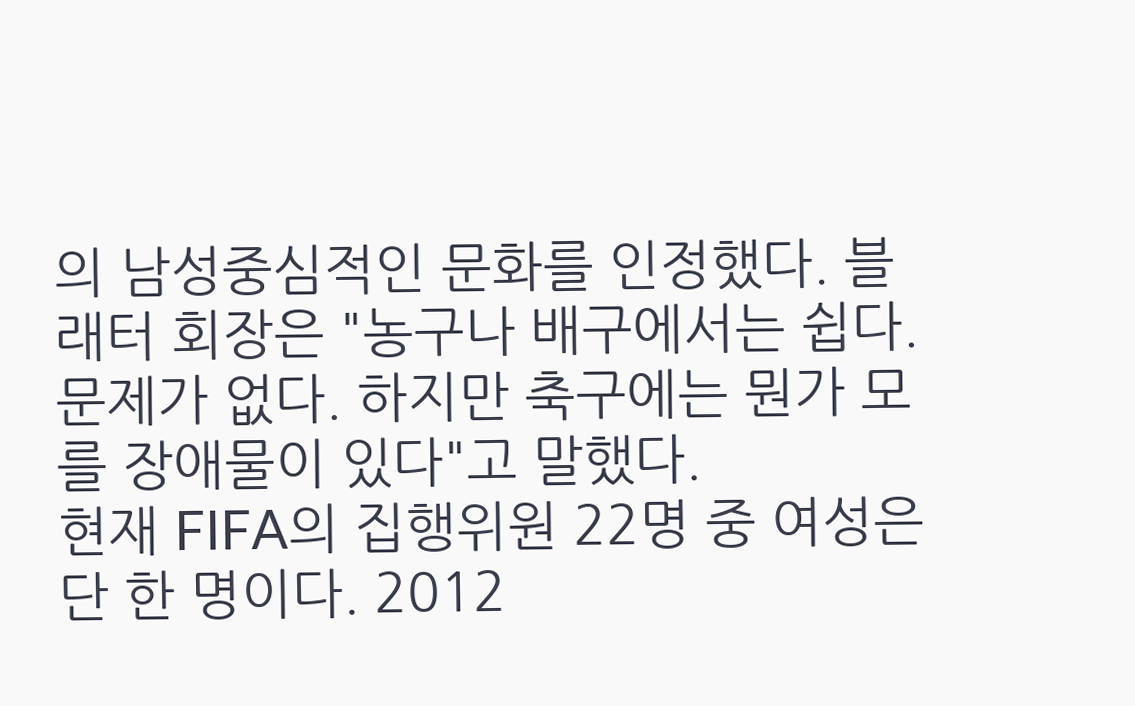의 남성중심적인 문화를 인정했다. 블래터 회장은 "농구나 배구에서는 쉽다. 문제가 없다. 하지만 축구에는 뭔가 모를 장애물이 있다"고 말했다.
현재 FIFA의 집행위원 22명 중 여성은 단 한 명이다. 2012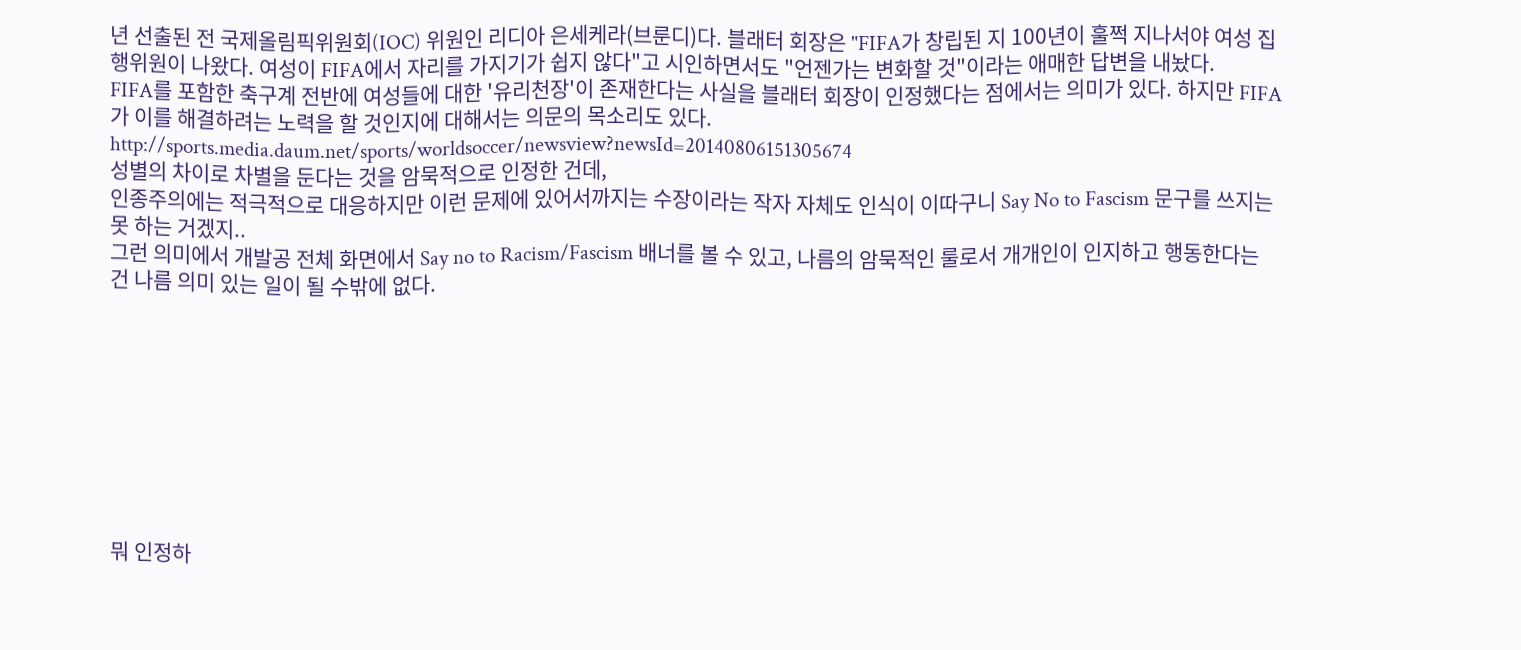년 선출된 전 국제올림픽위원회(IOC) 위원인 리디아 은세케라(브룬디)다. 블래터 회장은 "FIFA가 창립된 지 100년이 훌쩍 지나서야 여성 집행위원이 나왔다. 여성이 FIFA에서 자리를 가지기가 쉽지 않다"고 시인하면서도 "언젠가는 변화할 것"이라는 애매한 답변을 내놨다.
FIFA를 포함한 축구계 전반에 여성들에 대한 '유리천장'이 존재한다는 사실을 블래터 회장이 인정했다는 점에서는 의미가 있다. 하지만 FIFA가 이를 해결하려는 노력을 할 것인지에 대해서는 의문의 목소리도 있다.
http://sports.media.daum.net/sports/worldsoccer/newsview?newsId=20140806151305674
성별의 차이로 차별을 둔다는 것을 암묵적으로 인정한 건데,
인종주의에는 적극적으로 대응하지만 이런 문제에 있어서까지는 수장이라는 작자 자체도 인식이 이따구니 Say No to Fascism 문구를 쓰지는 못 하는 거겠지..
그런 의미에서 개발공 전체 화면에서 Say no to Racism/Fascism 배너를 볼 수 있고, 나름의 암묵적인 룰로서 개개인이 인지하고 행동한다는 건 나름 의미 있는 일이 될 수밖에 없다.









뭐 인정하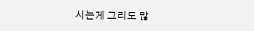시는게 그리도 많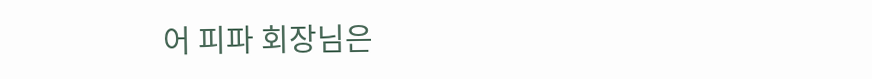어 피파 회장님은